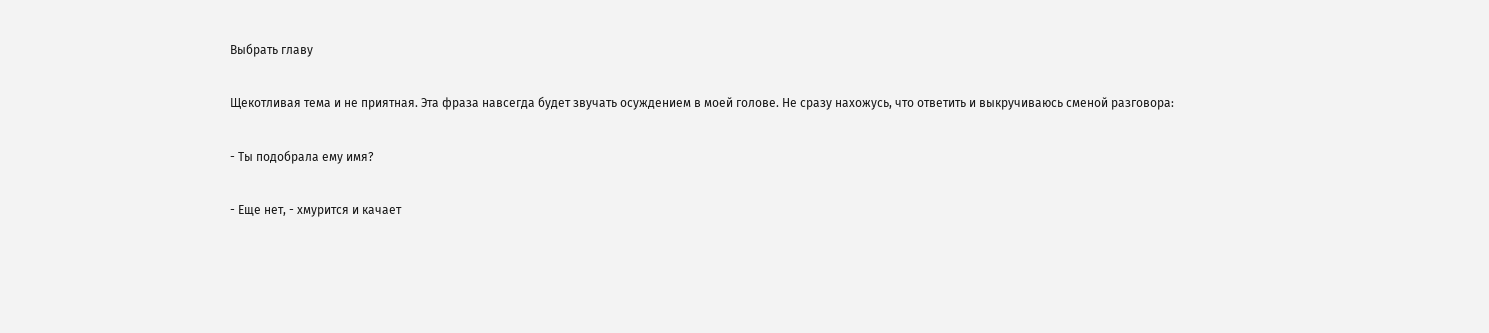Выбрать главу

Щекотливая тема и не приятная. Эта фраза навсегда будет звучать осуждением в моей голове. Не сразу нахожусь, что ответить и выкручиваюсь сменой разговора:

- Ты подобрала ему имя?

- Еще нет, - хмурится и качает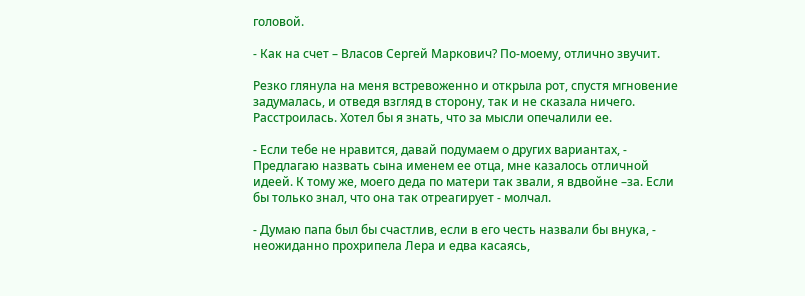головой.

- Как на счет – Власов Сергей Маркович? По-моему, отлично звучит.

Резко глянула на меня встревоженно и открыла рот, спустя мгновение задумалась, и отведя взгляд в сторону, так и не сказала ничего. Расстроилась. Хотел бы я знать, что за мысли опечалили ее.

- Если тебе не нравится, давай подумаем о других вариантах, - Предлагаю назвать сына именем ее отца, мне казалось отличной идеей. К тому же, моего деда по матери так звали, я вдвойне –за. Если бы только знал, что она так отреагирует - молчал.

- Думаю папа был бы счастлив, если в его честь назвали бы внука, - неожиданно прохрипела Лера и едва касаясь,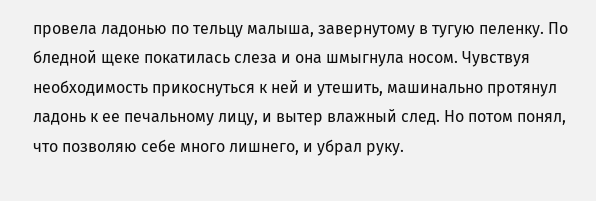провела ладонью по тельцу малыша, завернутому в тугую пеленку. По бледной щеке покатилась слеза и она шмыгнула носом. Чувствуя необходимость прикоснуться к ней и утешить, машинально протянул ладонь к ее печальному лицу, и вытер влажный след. Но потом понял, что позволяю себе много лишнего, и убрал руку.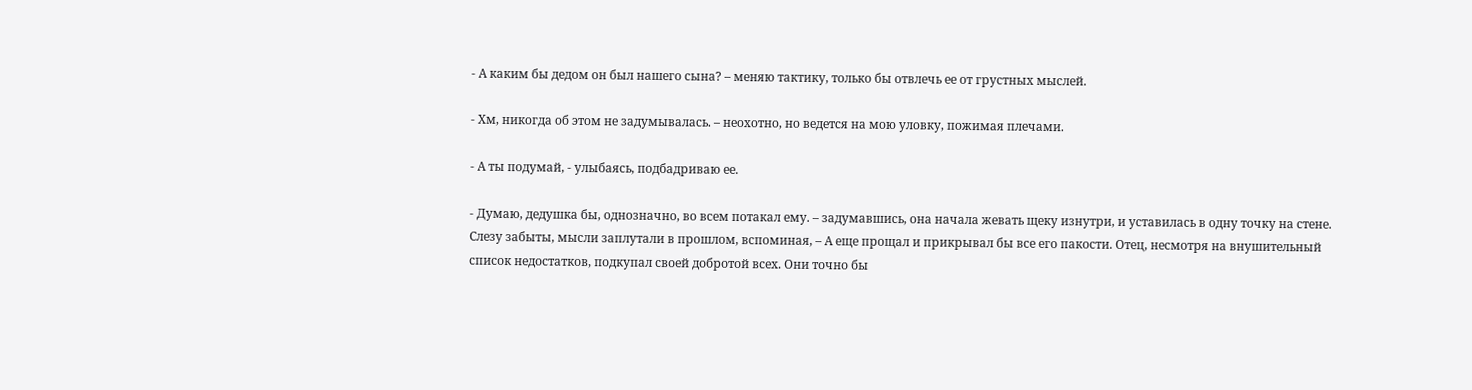- А каким бы дедом он был нашего сына? – меняю тактику, только бы отвлечь ее от грустных мыслей.

- Хм, никогда об этом не задумывалась. – неохотно, но ведется на мою уловку, пожимая плечами.

- А ты подумай, - улыбаясь, подбадриваю ее.

- Думаю, дедушка бы, однозначно, во всем потакал ему. – задумавшись, она начала жевать щеку изнутри, и уставилась в одну точку на стене. Слезу забыты, мысли заплутали в прошлом, вспоминая, – А еще прощал и прикрывал бы все его пакости. Отец, несмотря на внушительный список недостатков, подкупал своей добротой всех. Они точно бы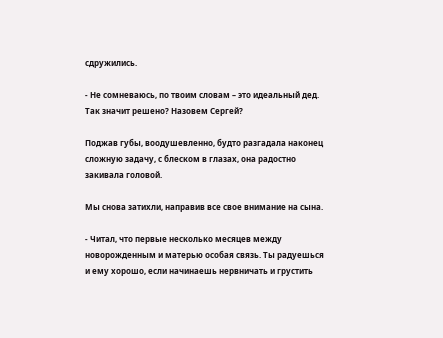сдружились.

- Не сомневаюсь, по твоим словам – это идеальный дед. Так значит решено? Назовем Сергей?

Поджав губы, воодушевленно, будто разгадала наконец сложную задачу, с блеском в глазах, она радостно закивала головой.

Мы снова затихли, направив все свое внимание на сына.

- Читал, что первые несколько месяцев между новорожденным и матерью особая связь. Ты радуешься и ему хорошо, если начинаешь нервничать и грустить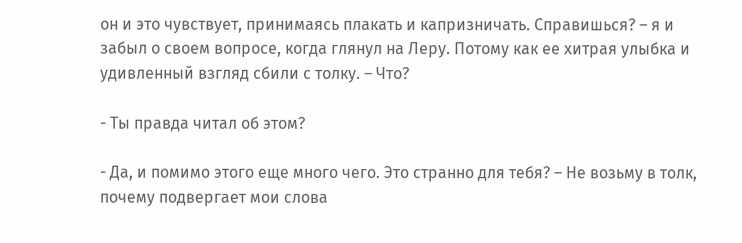он и это чувствует, принимаясь плакать и капризничать. Справишься? – я и забыл о своем вопросе, когда глянул на Леру. Потому как ее хитрая улыбка и удивленный взгляд сбили с толку. – Что?

- Ты правда читал об этом?

- Да, и помимо этого еще много чего. Это странно для тебя? – Не возьму в толк, почему подвергает мои слова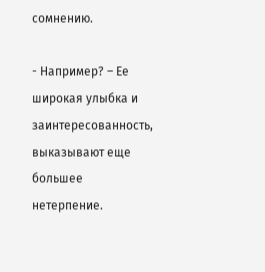сомнению.

- Например? – Ее широкая улыбка и заинтересованность, выказывают еще большее нетерпение.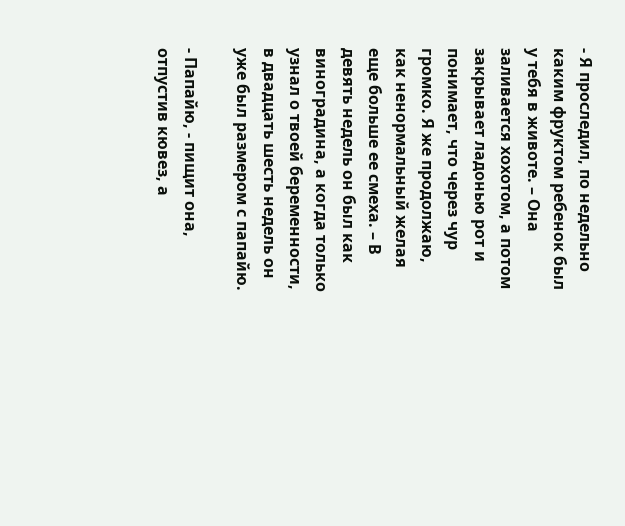- Я проследил, по недельно каким фруктом ребенок был у тебя в животе. – Она заливается хохотом, а потом закрывает ладонью рот и понимает, что через чур громко. Я же продолжаю, как ненормальный желая еще больше ее смеха. – В девять недель он был как виноградина, а когда только узнал о твоей беременности, в двадцать шесть недель он уже был размером с папайю.

- Папайю, - пищит она, отпустив кювез, а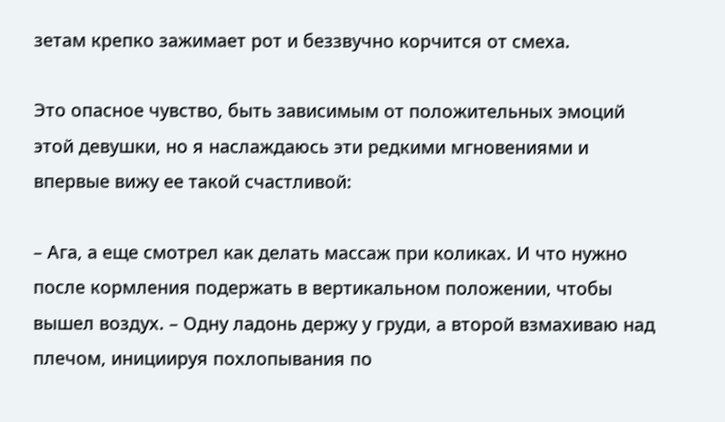зетам крепко зажимает рот и беззвучно корчится от смеха.

Это опасное чувство, быть зависимым от положительных эмоций этой девушки, но я наслаждаюсь эти редкими мгновениями и впервые вижу ее такой счастливой:

– Ага, а еще смотрел как делать массаж при коликах. И что нужно после кормления подержать в вертикальном положении, чтобы вышел воздух. – Одну ладонь держу у груди, а второй взмахиваю над плечом, инициируя похлопывания по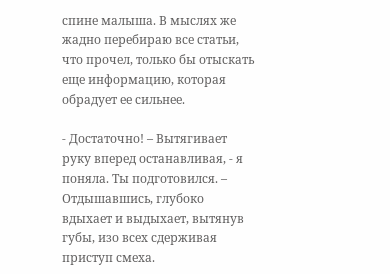спине малыша. В мыслях же жадно перебираю все статьи, что прочел, только бы отыскать еще информацию, которая обрадует ее сильнее.

- Достаточно! – Вытягивает руку вперед останавливая, - я поняла. Ты подготовился. – Отдышавшись, глубоко вдыхает и выдыхает, вытянув губы, изо всех сдерживая приступ смеха.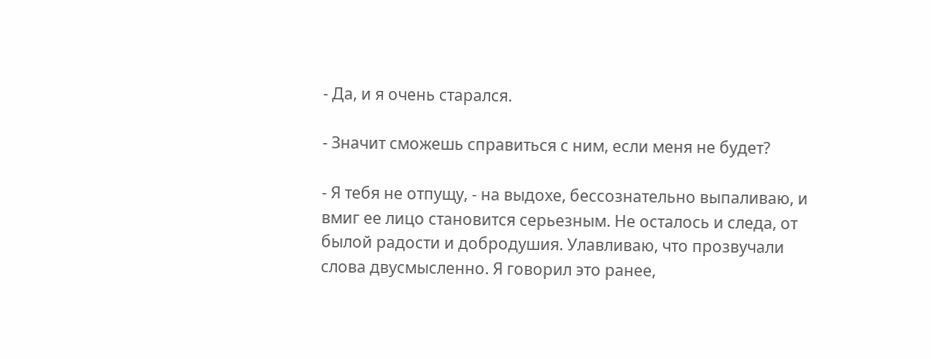- Да, и я очень старался.

- Значит сможешь справиться с ним, если меня не будет?

- Я тебя не отпущу, - на выдохе, бессознательно выпаливаю, и вмиг ее лицо становится серьезным. Не осталось и следа, от былой радости и добродушия. Улавливаю, что прозвучали слова двусмысленно. Я говорил это ранее,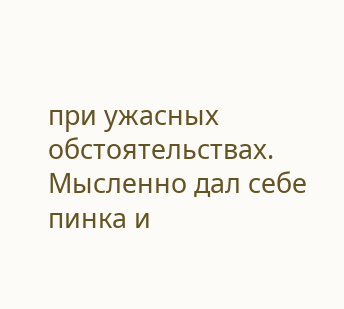при ужасных обстоятельствах. Мысленно дал себе пинка и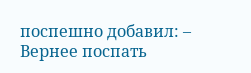поспешно добавил: – Вернее поспать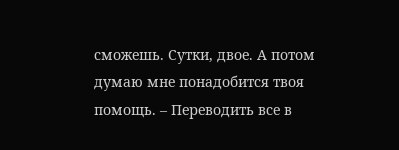сможешь. Сутки, двое. А потом думаю мне понадобится твоя помощь. – Переводить все в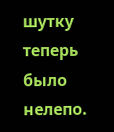шутку теперь было нелепо.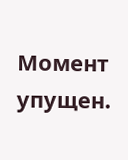Момент упущен.